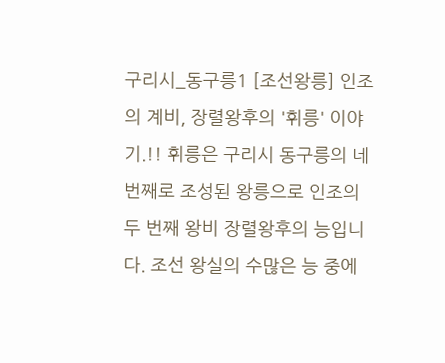구리시_동구릉1 [조선왕릉] 인조의 계비, 장렬왕후의 '휘릉' 이야기.!! 휘릉은 구리시 동구릉의 네 번째로 조성된 왕릉으로 인조의 두 번째 왕비 장렬왕후의 능입니다. 조선 왕실의 수많은 능 중에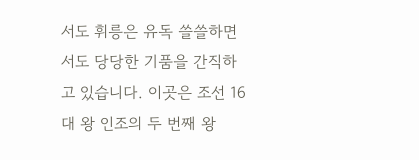서도 휘릉은 유독 쓸쓸하면서도 당당한 기품을 간직하고 있습니다. 이곳은 조선 16대 왕 인조의 두 번째 왕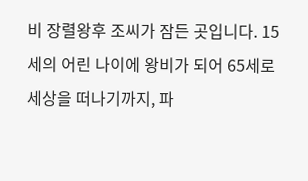비 장렬왕후 조씨가 잠든 곳입니다. 15세의 어린 나이에 왕비가 되어 65세로 세상을 떠나기까지, 파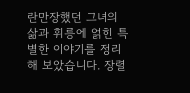란만장했던 그녀의 삶과 휘릉에 얽힌 특별한 이야기를 정리해 보았습니다. 장렬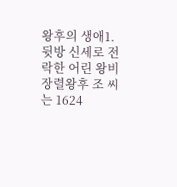왕후의 생애1. 뒷방 신세로 전락한 어린 왕비장렬왕후 조 씨는 1624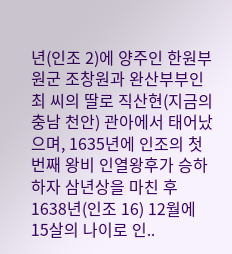년(인조 2)에 양주인 한원부원군 조창원과 완산부부인 최 씨의 딸로 직산현(지금의 충남 천안) 관아에서 태어났으며, 1635년에 인조의 첫 번째 왕비 인열왕후가 승하하자 삼년상을 마친 후 1638년(인조 16) 12월에 15살의 나이로 인..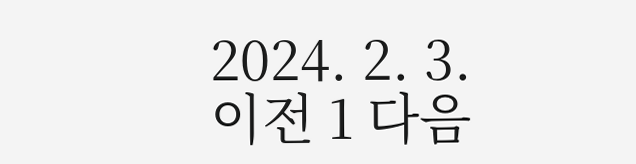2024. 2. 3. 이전 1 다음